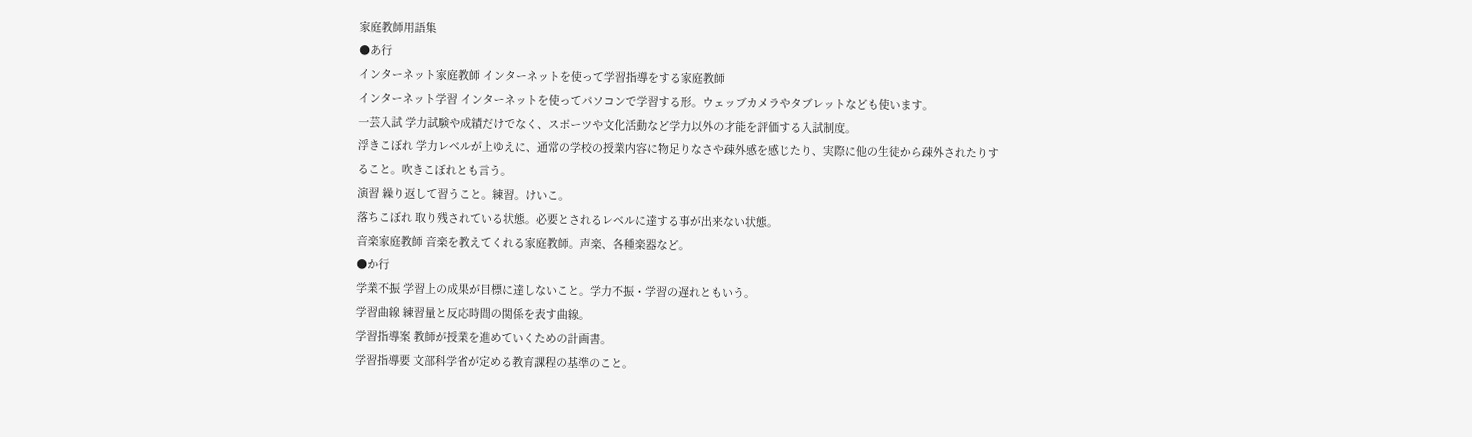家庭教師用語集
●あ行
インターネット家庭教師 インターネットを使って学習指導をする家庭教師
インターネット学習 インターネットを使ってパソコンで学習する形。ウェッブカメラやタブレットなども使います。
一芸入試 学力試験や成績だけでなく、スポーツや文化活動など学力以外の才能を評価する入試制度。
浮きこぼれ 学力レベルが上ゆえに、通常の学校の授業内容に物足りなさや疎外感を感じたり、実際に他の生徒から疎外されたりすること。吹きこぼれとも言う。
演習 繰り返して習うこと。練習。けいこ。
落ちこぼれ 取り残されている状態。必要とされるレベルに達する事が出来ない状態。
音楽家庭教師 音楽を教えてくれる家庭教師。声楽、各種楽器など。
●か行
学業不振 学習上の成果が目標に達しないこと。学力不振・学習の遅れともいう。
学習曲線 練習量と反応時間の関係を表す曲線。
学習指導案 教師が授業を進めていくための計画書。
学習指導要 文部科学省が定める教育課程の基準のこと。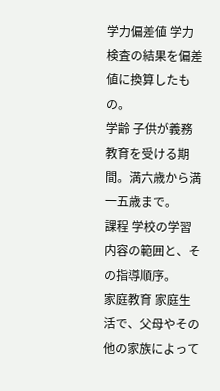学力偏差値 学力検査の結果を偏差値に換算したもの。
学齢 子供が義務教育を受ける期間。満六歳から満一五歳まで。
課程 学校の学習内容の範囲と、その指導順序。
家庭教育 家庭生活で、父母やその他の家族によって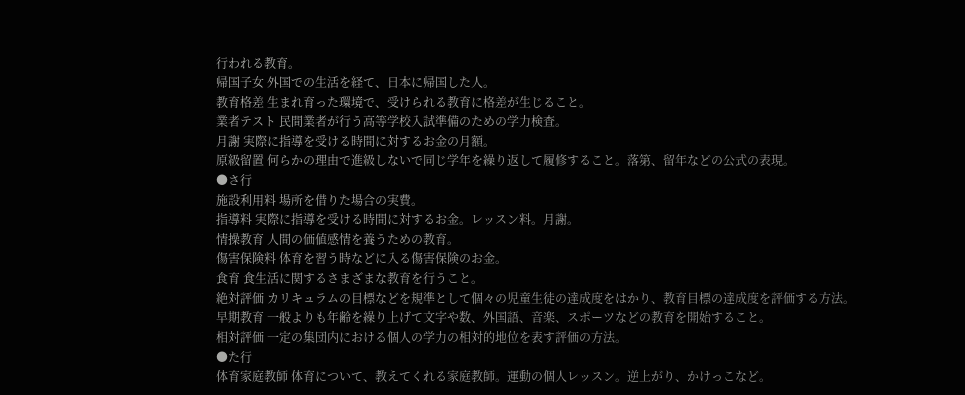行われる教育。
帰国子女 外国での生活を経て、日本に帰国した人。
教育格差 生まれ育った環境で、受けられる教育に格差が生じること。
業者テスト 民間業者が行う高等学校入試準備のための学力検査。
月謝 実際に指導を受ける時間に対するお金の月額。
原級留置 何らかの理由で進級しないで同じ学年を繰り返して履修すること。落第、留年などの公式の表現。
●さ行
施設利用料 場所を借りた場合の実費。
指導料 実際に指導を受ける時間に対するお金。レッスン料。月謝。
情操教育 人間の価値感情を養うための教育。
傷害保険料 体育を習う時などに入る傷害保険のお金。
食育 食生活に関するさまざまな教育を行うこと。
絶対評価 カリキュラムの目標などを規準として個々の児童生徒の達成度をはかり、教育目標の達成度を評価する方法。
早期教育 一般よりも年齢を繰り上げて文字や数、外国語、音楽、スポーツなどの教育を開始すること。
相対評価 一定の集団内における個人の学力の相対的地位を表す評価の方法。
●た行
体育家庭教師 体育について、教えてくれる家庭教師。運動の個人レッスン。逆上がり、かけっこなど。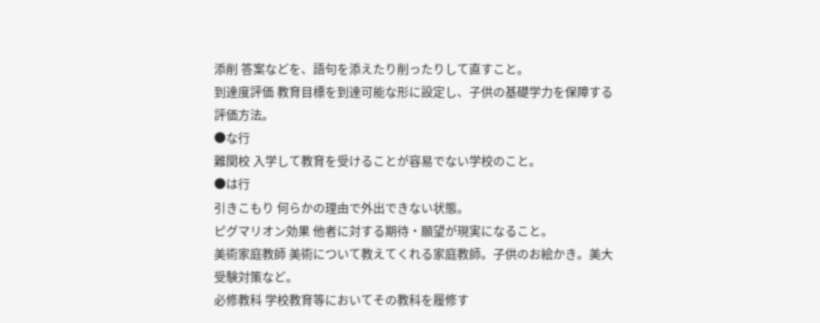添削 答案などを、語句を添えたり削ったりして直すこと。
到達度評価 教育目標を到達可能な形に設定し、子供の基礎学力を保障する評価方法。
●な行
難関校 入学して教育を受けることが容易でない学校のこと。
●は行
引きこもり 何らかの理由で外出できない状態。
ピグマリオン効果 他者に対する期待・願望が現実になること。
美術家庭教師 美術について教えてくれる家庭教師。子供のお絵かき。美大受験対策など。
必修教科 学校教育等においてその教科を履修す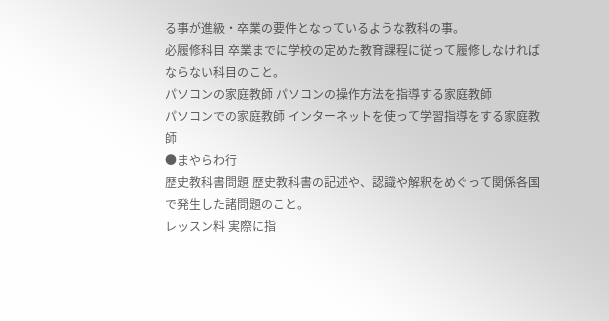る事が進級・卒業の要件となっているような教科の事。
必履修科目 卒業までに学校の定めた教育課程に従って履修しなければならない科目のこと。
パソコンの家庭教師 パソコンの操作方法を指導する家庭教師
パソコンでの家庭教師 インターネットを使って学習指導をする家庭教師
●まやらわ行
歴史教科書問題 歴史教科書の記述や、認識や解釈をめぐって関係各国で発生した諸問題のこと。
レッスン料 実際に指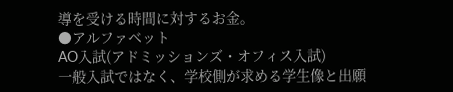導を受ける時間に対するお金。
●アルファベット
AO入試(アドミッションズ・オフィス入試)
一般入試ではなく、学校側が求める学生像と出願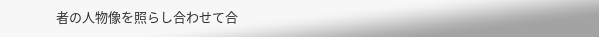者の人物像を照らし合わせて合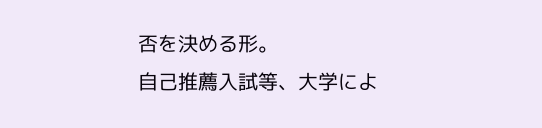否を決める形。
自己推薦入試等、大学によ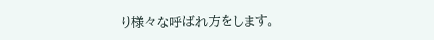り様々な呼ばれ方をします。